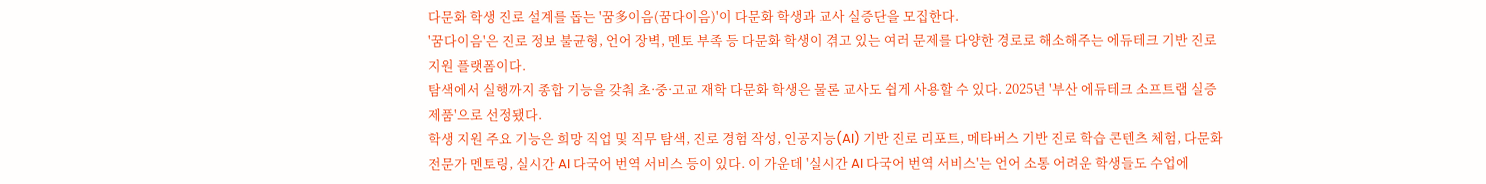다문화 학생 진로 설계를 돕는 '꿈多이음(꿈다이음)'이 다문화 학생과 교사 실증단을 모집한다.
'꿈다이음'은 진로 정보 불균형, 언어 장벽, 멘토 부족 등 다문화 학생이 겪고 있는 여러 문제를 다양한 경로로 해소해주는 에듀테크 기반 진로 지원 플랫폼이다.
탐색에서 실행까지 종합 기능을 갖춰 초·중·고교 재학 다문화 학생은 물론 교사도 쉽게 사용할 수 있다. 2025년 '부산 에듀테크 소프트랩 실증 제품'으로 선정됐다.
학생 지원 주요 기능은 희망 직업 및 직무 탐색, 진로 경험 작성, 인공지능(AI) 기반 진로 리포트, 메타버스 기반 진로 학습 콘텐츠 체험, 다문화 전문가 멘토링, 실시간 AI 다국어 번역 서비스 등이 있다. 이 가운데 '실시간 AI 다국어 번역 서비스'는 언어 소통 어려운 학생들도 수업에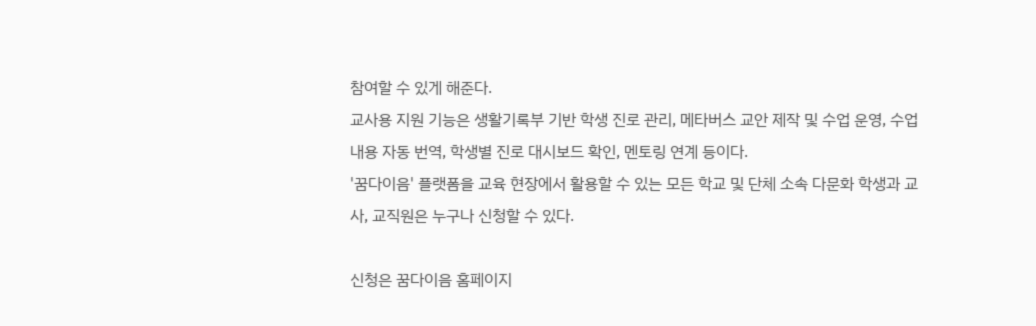참여할 수 있게 해준다.
교사용 지원 기능은 생활기록부 기반 학생 진로 관리, 메타버스 교안 제작 및 수업 운영, 수업 내용 자동 번역, 학생별 진로 대시보드 확인, 멘토링 연계 등이다.
'꿈다이음' 플랫폼을 교육 현장에서 활용할 수 있는 모든 학교 및 단체 소속 다문화 학생과 교사, 교직원은 누구나 신청할 수 있다.

신청은 꿈다이음 홈페이지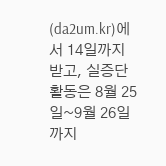(da2um.kr)에서 14일까지 받고, 실증단 활동은 8월 25일~9월 26일까지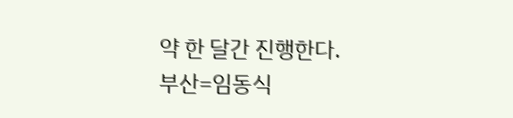약 한 달간 진행한다.
부산=임동식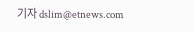기자 dslim@etnews.com